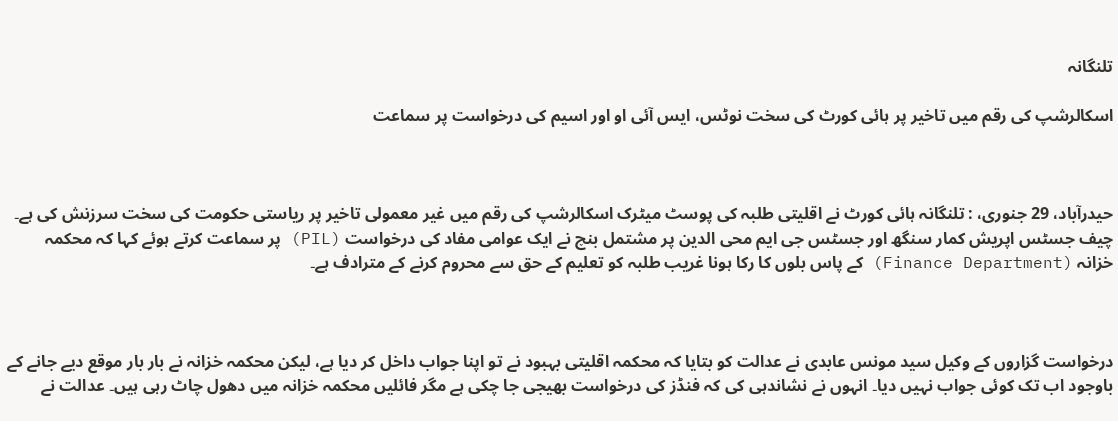تلنگانہ

اسکالرشپ کی رقم میں تاخیر پر ہائی کورٹ کی سخت نوٹس، ایس آئی او اور اسیم کی درخواست پر سماعت



حیدرآباد، 29 جنوری، : تلنگانہ ہائی کورٹ نے اقلیتی طلبہ کی پوسٹ میٹرک اسکالرشپ کی رقم میں غیر معمولی تاخیر پر ریاستی حکومت کی سخت سرزنش کی ہے۔ چیف جسٹس اپریش کمار سنگھ اور جسٹس جی ایم محی الدین پر مشتمل بنچ نے ایک عوامی مفاد کی درخواست (PIL) پر سماعت کرتے ہوئے کہا کہ محکمہ خزانہ (Finance Department) کے پاس بلوں کا رکا ہونا غریب طلبہ کو تعلیم کے حق سے محروم کرنے کے مترادف ہے۔



درخواست گزاروں کے وکیل سید مونس عابدی نے عدالت کو بتایا کہ محکمہ اقلیتی بہبود نے تو اپنا جواب داخل کر دیا ہے، لیکن محکمہ خزانہ نے بار بار موقع دیے جانے کے باوجود اب تک کوئی جواب نہیں دیا۔ انہوں نے نشاندہی کی کہ فنڈز کی درخواست بھیجی جا چکی ہے مگر فائلیں محکمہ خزانہ میں دھول چاٹ رہی ہیں۔ عدالت نے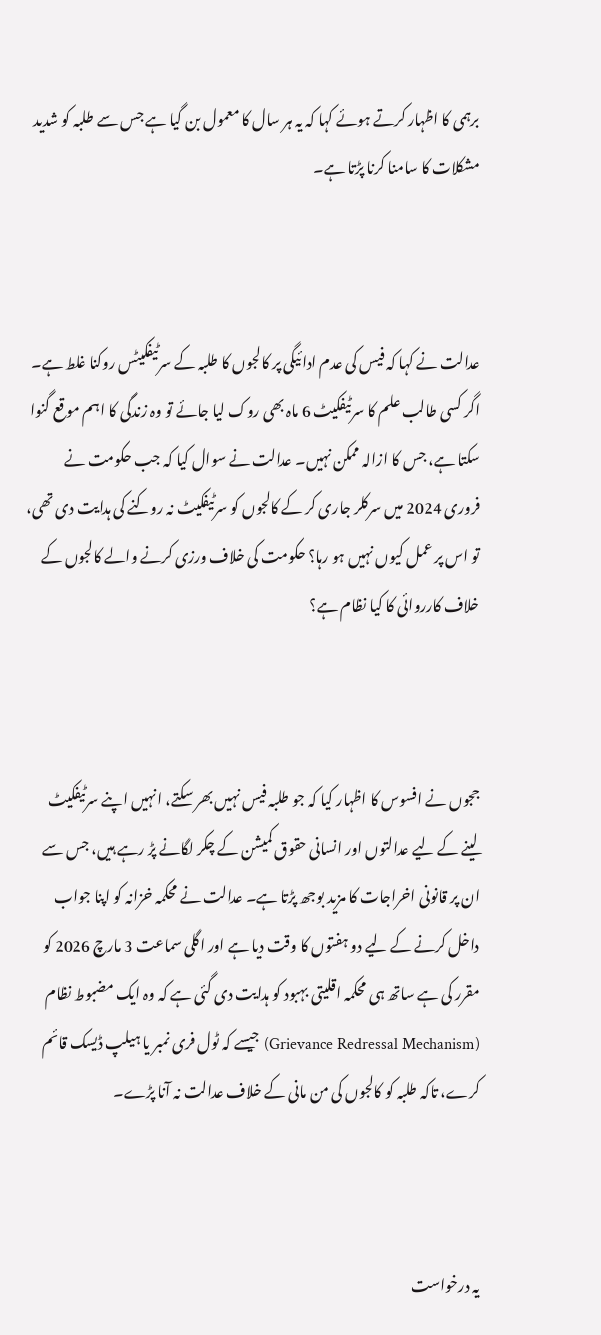برہمی کا اظہار کرتے ہوئے کہا کہ یہ ہر سال کا معمول بن گیا ہے جس سے طلبہ کو شدید مشکلات کا سامنا کرنا پڑتا ہے۔



عدالت نے کہا کہ فیس کی عدم ادائیگی پر کالجوں کا طلبہ کے سرٹیفکیٹس روکنا غلط ہے۔ اگر کسی طالب علم کا سرٹیفکیٹ 6 ماہ بھی روک لیا جائے تو وہ زندگی کا اہم موقع گنوا سکتا ہے، جس کا ازالہ ممکن نہیں۔ عدالت نے سوال کیا کہ جب حکومت نے فروری 2024 میں سرکلر جاری کر کے کالجوں کو سرٹیفکیٹ نہ روکنے کی ہدایت دی تھی، تو اس پر عمل کیوں نہیں ہو رہا؟ حکومت کی خلاف ورزی کرنے والے کالجوں کے خلاف کارروائی کا کیا نظام ہے؟



ججوں نے افسوس کا اظہار کیا کہ جو طلبہ فیس نہیں بھر سکتے، انہیں اپنے سرٹیفکیٹ لینے کے لیے عدالتوں اور انسانی حقوق کمیشن کے چکر لگانے پڑ رہے ہیں، جس سے ان پر قانونی اخراجات کا مزید بوجھ پڑتا ہے۔ عدالت نے محکمہ خزانہ کو اپنا جواب داخل کرنے کے لیے دو ہفتوں کا وقت دیا ہے اور اگلی سماعت 3 مارچ 2026 کو مقرر کی ہے ساتھ ہی محکمہ اقلیتی بہبود کو ہدایت دی گئی ہے کہ وہ ایک مضبوط نظام (Grievance Redressal Mechanism) جیسے کہ ٹول فری نمبر یا ہیلپ ڈیسک قائم کرے، تاکہ طلبہ کو کالجوں کی من مانی کے خلاف عدالت نہ آنا پڑے۔



یہ درخواست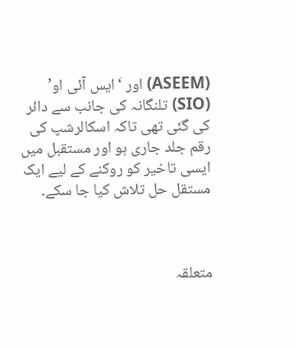(ASEEM) اور ‘ایس آئی او’ (SIO) تلنگانہ کی جانب سے دائر کی گئی تھی تاکہ اسکالرشپ کی رقم جلد جاری ہو اور مستقبل میں ایسی تاخیر کو روکنے کے لیے ایک مستقل حل تلاش کیا جا سکے۔



متعلقہ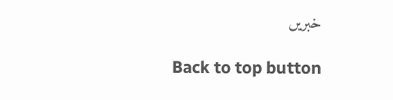خبریں

Back to top button